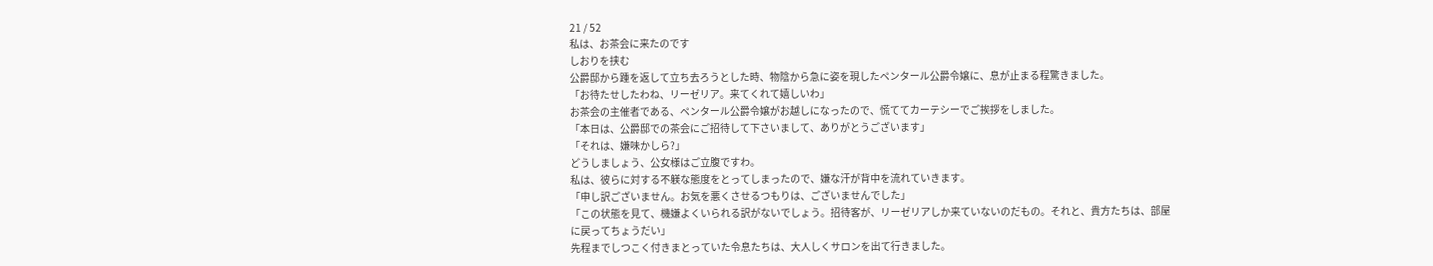21 / 52
私は、お茶会に来たのです
しおりを挟む
公爵邸から踵を返して立ち去ろうとした時、物陰から急に姿を現したペンタール公爵令嬢に、息が止まる程驚きました。
「お待たせしたわね、リーゼリア。来てくれて嬉しいわ」
お茶会の主催者である、ペンタール公爵令嬢がお越しになったので、慌ててカーテシーでご挨拶をしました。
「本日は、公爵邸での茶会にご招待して下さいまして、ありがとうございます」
「それは、嫌味かしら?」
どうしましょう、公女様はご立腹ですわ。
私は、彼らに対する不躾な態度をとってしまったので、嫌な汗が背中を流れていきます。
「申し訳ございません。お気を悪くさせるつもりは、ございませんでした」
「この状態を見て、機嫌よくいられる訳がないでしょう。招待客が、リーゼリアしか来ていないのだもの。それと、貴方たちは、部屋に戻ってちょうだい」
先程までしつこく付きまとっていた令息たちは、大人しくサロンを出て行きました。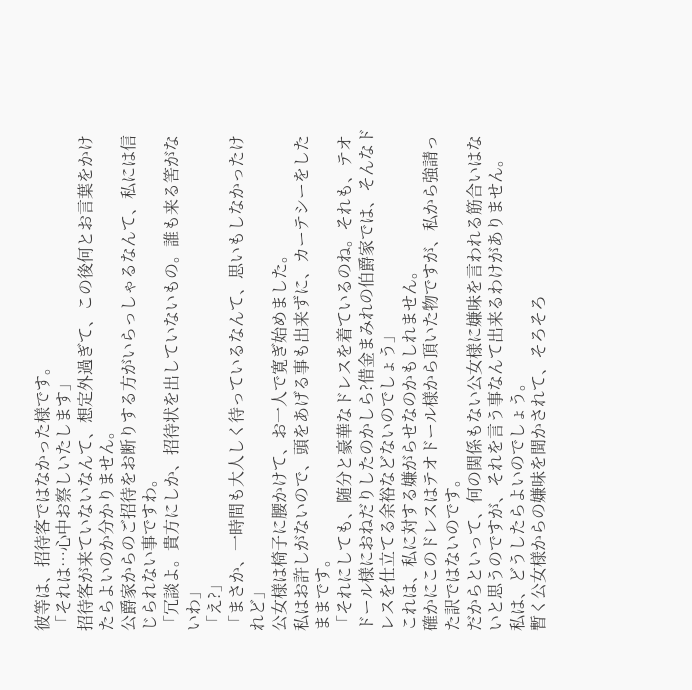彼等は、招待客ではなかった様です。
「それは…心中お察しいたします」
招待客が来ていないなんて、想定外過ぎて、この後何とお言葉をかけたらよいのか分かりません。
公爵家からのご招待をお断りする方がいらっしゃるなんて、私には信じられない事ですわ。
「冗談よ。貴方にしか、招待状を出していないもの。誰も来る筈がないわ」
「え?」
「まさか、一時間も大人しく待っているなんて、思いもしなかったけれど」
公女様は椅子に腰かけて、お一人で寛ぎ始めました。
私はお許しがないので、頭をあげる事も出来ずに、カーテシーをしたままです。
「それにしても、随分と豪華なドレスを着ているのね。それも、テオドール様におねだりしたのかしら?借金まみれの伯爵家では、そんなドレスを仕立てる余裕などないのでしょう」
これは、私に対する嫌がらせなのかもしれません。
確かにこのドレスはテオドール様から頂いた物ですが、私から強請った訳ではないのです。
だからといって、何の関係もない公女様に嫌味を言われる筋合いはないと思うのですが、それを言う事なんて出来るわけがありません。
私は、どうしたらよいのでしょう。
暫く公女様からの嫌味を聞かされて、そろそろ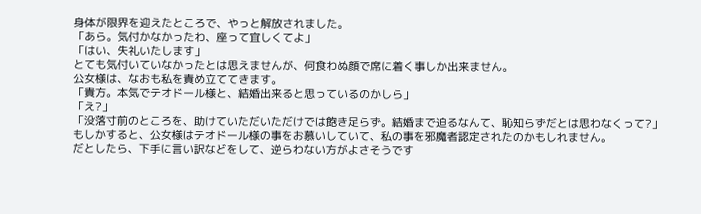身体が限界を迎えたところで、やっと解放されました。
「あら。気付かなかったわ、座って宜しくてよ」
「はい、失礼いたします」
とても気付いていなかったとは思えませんが、何食わぬ顔で席に着く事しか出来ません。
公女様は、なおも私を責め立ててきます。
「貴方。本気でテオドール様と、結婚出来ると思っているのかしら」
「え?」
「没落寸前のところを、助けていただいただけでは飽き足らず。結婚まで迫るなんて、恥知らずだとは思わなくって?」
もしかすると、公女様はテオドール様の事をお慕いしていて、私の事を邪魔者認定されたのかもしれません。
だとしたら、下手に言い訳などをして、逆らわない方がよさそうです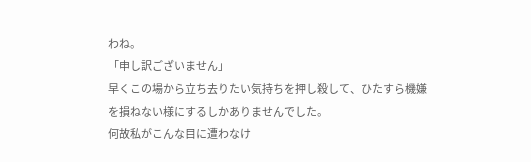わね。
「申し訳ございません」
早くこの場から立ち去りたい気持ちを押し殺して、ひたすら機嫌を損ねない様にするしかありませんでした。
何故私がこんな目に遭わなけ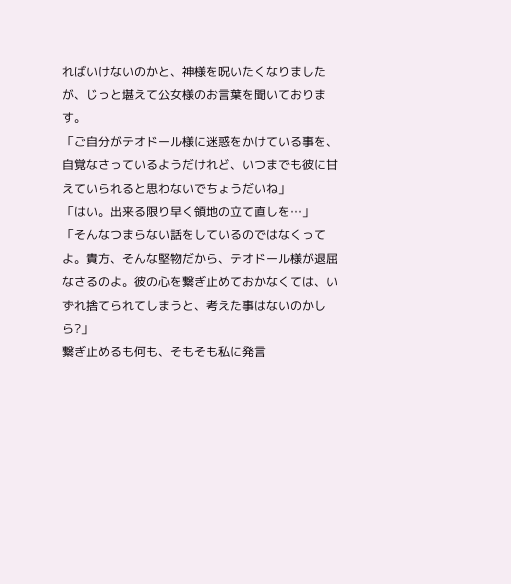ればいけないのかと、神様を呪いたくなりましたが、じっと堪えて公女様のお言葉を聞いております。
「ご自分がテオドール様に迷惑をかけている事を、自覚なさっているようだけれど、いつまでも彼に甘えていられると思わないでちょうだいね」
「はい。出来る限り早く領地の立て直しを…」
「そんなつまらない話をしているのではなくってよ。貴方、そんな堅物だから、テオドール様が退屈なさるのよ。彼の心を繋ぎ止めておかなくては、いずれ捨てられてしまうと、考えた事はないのかしら?」
繋ぎ止めるも何も、そもそも私に発言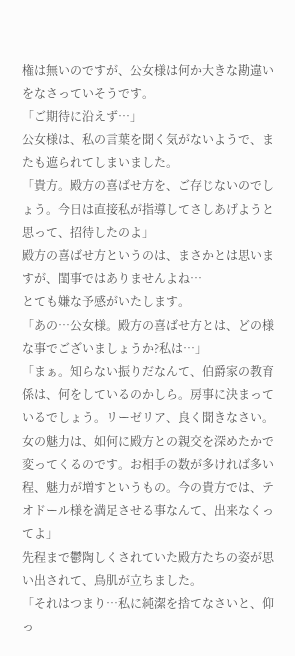権は無いのですが、公女様は何か大きな勘違いをなさっていそうです。
「ご期待に沿えず…」
公女様は、私の言葉を聞く気がないようで、またも遮られてしまいました。
「貴方。殿方の喜ばせ方を、ご存じないのでしょう。今日は直接私が指導してさしあげようと思って、招待したのよ」
殿方の喜ばせ方というのは、まさかとは思いますが、閨事ではありませんよね…
とても嫌な予感がいたします。
「あの…公女様。殿方の喜ばせ方とは、どの様な事でございましょうか?私は…」
「まぁ。知らない振りだなんて、伯爵家の教育係は、何をしているのかしら。房事に決まっているでしょう。リーゼリア、良く聞きなさい。女の魅力は、如何に殿方との親交を深めたかで変ってくるのです。お相手の数が多ければ多い程、魅力が増すというもの。今の貴方では、テオドール様を満足させる事なんて、出来なくってよ」
先程まで鬱陶しくされていた殿方たちの姿が思い出されて、鳥肌が立ちました。
「それはつまり…私に純潔を捨てなさいと、仰っ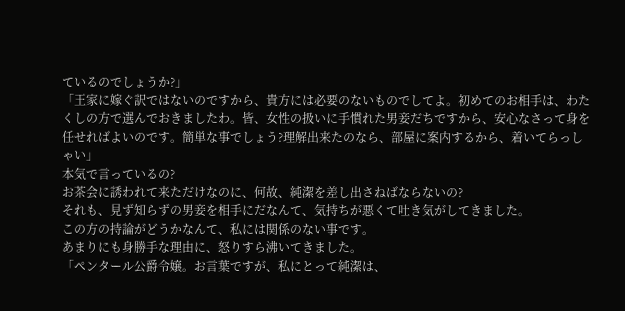ているのでしょうか?」
「王家に嫁ぐ訳ではないのですから、貴方には必要のないものでしてよ。初めてのお相手は、わたくしの方で選んでおきましたわ。皆、女性の扱いに手慣れた男妾だちですから、安心なさって身を任せればよいのです。簡単な事でしょう?理解出来たのなら、部屋に案内するから、着いてらっしゃい」
本気で言っているの?
お茶会に誘われて来ただけなのに、何故、純潔を差し出さねばならないの?
それも、見ず知らずの男妾を相手にだなんて、気持ちが悪くて吐き気がしてきました。
この方の持論がどうかなんて、私には関係のない事です。
あまりにも身勝手な理由に、怒りすら沸いてきました。
「ペンタール公爵令嬢。お言葉ですが、私にとって純潔は、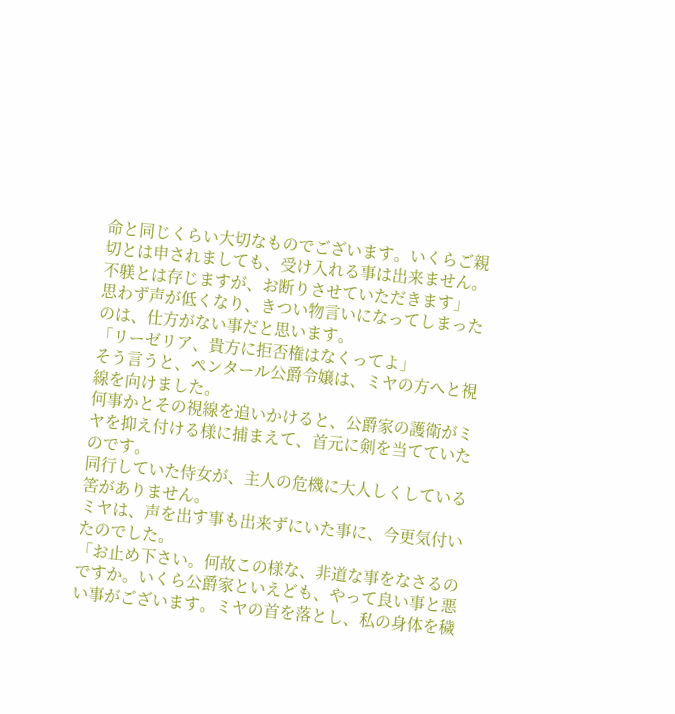命と同じくらい大切なものでございます。いくらご親切とは申されましても、受け入れる事は出来ません。不躾とは存じますが、お断りさせていただきます」
思わず声が低くなり、きつい物言いになってしまったのは、仕方がない事だと思います。
「リーゼリア、貴方に拒否権はなくってよ」
そう言うと、ペンタール公爵令嬢は、ミヤの方へと視線を向けました。
何事かとその視線を追いかけると、公爵家の護衛がミヤを抑え付ける様に捕まえて、首元に剣を当てていたのです。
同行していた侍女が、主人の危機に大人しくしている筈がありません。
ミヤは、声を出す事も出来ずにいた事に、今更気付いたのでした。
「お止め下さい。何故この様な、非道な事をなさるのですか。いくら公爵家といえども、やって良い事と悪い事がございます。ミヤの首を落とし、私の身体を穢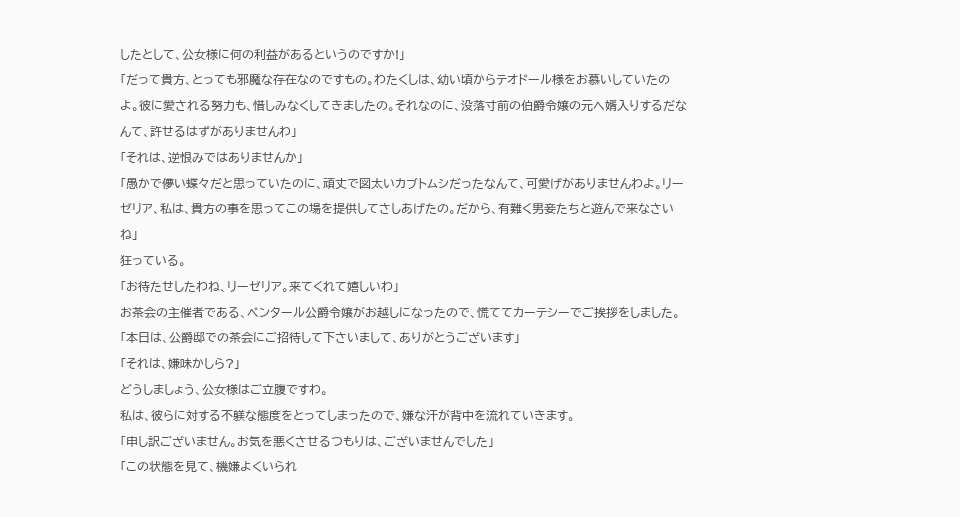したとして、公女様に何の利益があるというのですか!」
「だって貴方、とっても邪魔な存在なのですもの。わたくしは、幼い頃からテオドール様をお慕いしていたのよ。彼に愛される努力も、惜しみなくしてきましたの。それなのに、没落寸前の伯爵令嬢の元へ婿入りするだなんて、許せるはずがありませんわ」
「それは、逆恨みではありませんか」
「愚かで儚い蝶々だと思っていたのに、頑丈で図太いカブトムシだったなんて、可愛げがありませんわよ。リーゼリア、私は、貴方の事を思ってこの場を提供してさしあげたの。だから、有難く男妾たちと遊んで来なさいね」
狂っている。
「お待たせしたわね、リーゼリア。来てくれて嬉しいわ」
お茶会の主催者である、ペンタール公爵令嬢がお越しになったので、慌ててカーテシーでご挨拶をしました。
「本日は、公爵邸での茶会にご招待して下さいまして、ありがとうございます」
「それは、嫌味かしら?」
どうしましょう、公女様はご立腹ですわ。
私は、彼らに対する不躾な態度をとってしまったので、嫌な汗が背中を流れていきます。
「申し訳ございません。お気を悪くさせるつもりは、ございませんでした」
「この状態を見て、機嫌よくいられ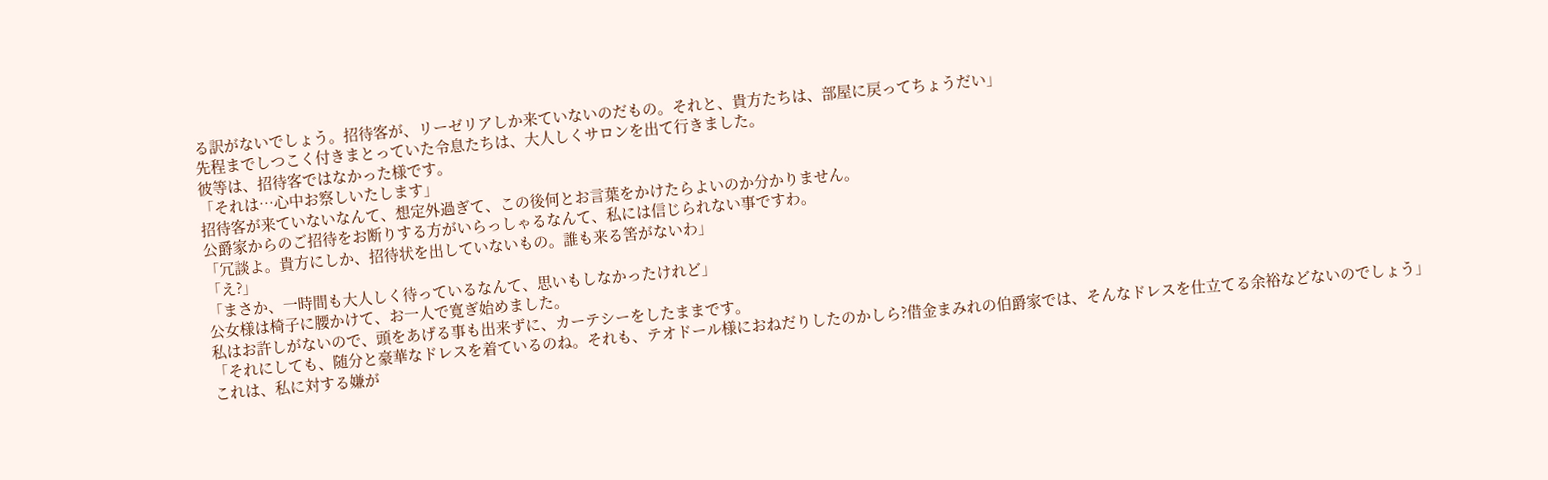る訳がないでしょう。招待客が、リーゼリアしか来ていないのだもの。それと、貴方たちは、部屋に戻ってちょうだい」
先程までしつこく付きまとっていた令息たちは、大人しくサロンを出て行きました。
彼等は、招待客ではなかった様です。
「それは…心中お察しいたします」
招待客が来ていないなんて、想定外過ぎて、この後何とお言葉をかけたらよいのか分かりません。
公爵家からのご招待をお断りする方がいらっしゃるなんて、私には信じられない事ですわ。
「冗談よ。貴方にしか、招待状を出していないもの。誰も来る筈がないわ」
「え?」
「まさか、一時間も大人しく待っているなんて、思いもしなかったけれど」
公女様は椅子に腰かけて、お一人で寛ぎ始めました。
私はお許しがないので、頭をあげる事も出来ずに、カーテシーをしたままです。
「それにしても、随分と豪華なドレスを着ているのね。それも、テオドール様におねだりしたのかしら?借金まみれの伯爵家では、そんなドレスを仕立てる余裕などないのでしょう」
これは、私に対する嫌が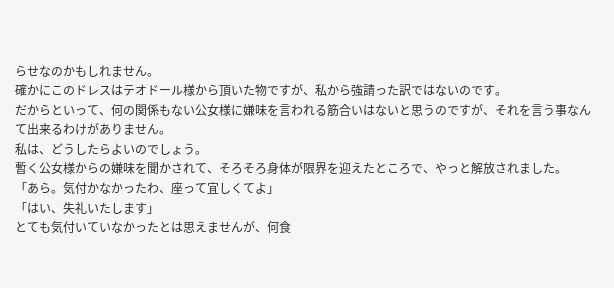らせなのかもしれません。
確かにこのドレスはテオドール様から頂いた物ですが、私から強請った訳ではないのです。
だからといって、何の関係もない公女様に嫌味を言われる筋合いはないと思うのですが、それを言う事なんて出来るわけがありません。
私は、どうしたらよいのでしょう。
暫く公女様からの嫌味を聞かされて、そろそろ身体が限界を迎えたところで、やっと解放されました。
「あら。気付かなかったわ、座って宜しくてよ」
「はい、失礼いたします」
とても気付いていなかったとは思えませんが、何食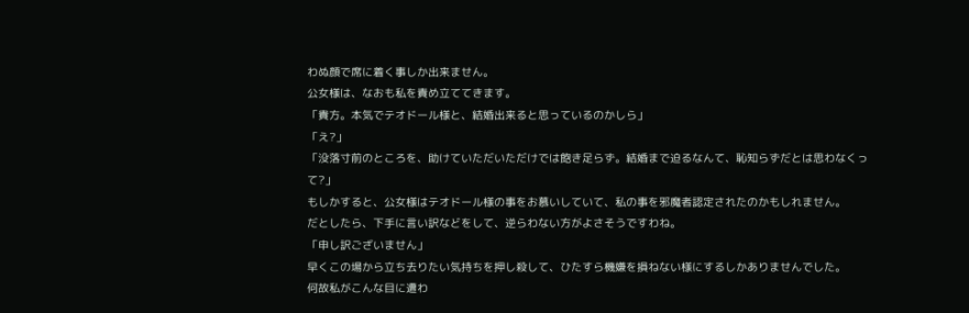わぬ顔で席に着く事しか出来ません。
公女様は、なおも私を責め立ててきます。
「貴方。本気でテオドール様と、結婚出来ると思っているのかしら」
「え?」
「没落寸前のところを、助けていただいただけでは飽き足らず。結婚まで迫るなんて、恥知らずだとは思わなくって?」
もしかすると、公女様はテオドール様の事をお慕いしていて、私の事を邪魔者認定されたのかもしれません。
だとしたら、下手に言い訳などをして、逆らわない方がよさそうですわね。
「申し訳ございません」
早くこの場から立ち去りたい気持ちを押し殺して、ひたすら機嫌を損ねない様にするしかありませんでした。
何故私がこんな目に遭わ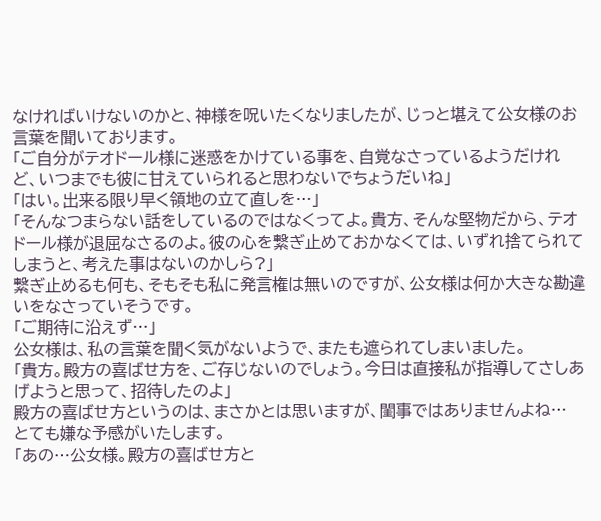なければいけないのかと、神様を呪いたくなりましたが、じっと堪えて公女様のお言葉を聞いております。
「ご自分がテオドール様に迷惑をかけている事を、自覚なさっているようだけれど、いつまでも彼に甘えていられると思わないでちょうだいね」
「はい。出来る限り早く領地の立て直しを…」
「そんなつまらない話をしているのではなくってよ。貴方、そんな堅物だから、テオドール様が退屈なさるのよ。彼の心を繋ぎ止めておかなくては、いずれ捨てられてしまうと、考えた事はないのかしら?」
繋ぎ止めるも何も、そもそも私に発言権は無いのですが、公女様は何か大きな勘違いをなさっていそうです。
「ご期待に沿えず…」
公女様は、私の言葉を聞く気がないようで、またも遮られてしまいました。
「貴方。殿方の喜ばせ方を、ご存じないのでしょう。今日は直接私が指導してさしあげようと思って、招待したのよ」
殿方の喜ばせ方というのは、まさかとは思いますが、閨事ではありませんよね…
とても嫌な予感がいたします。
「あの…公女様。殿方の喜ばせ方と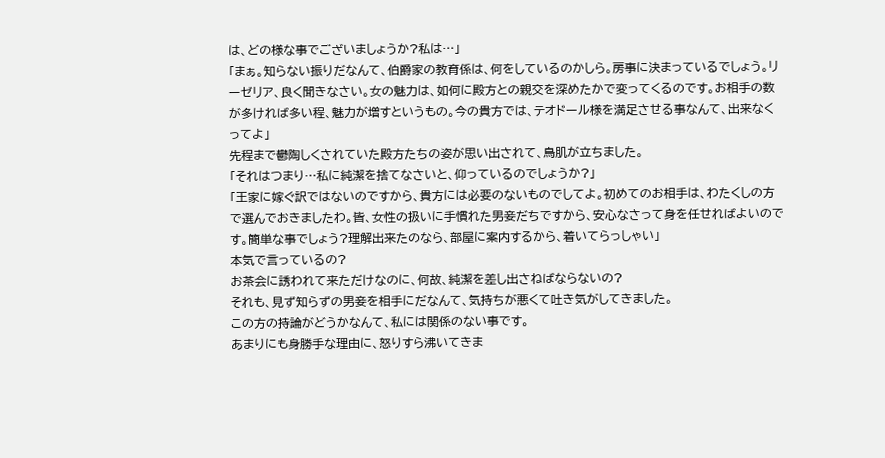は、どの様な事でございましょうか?私は…」
「まぁ。知らない振りだなんて、伯爵家の教育係は、何をしているのかしら。房事に決まっているでしょう。リーゼリア、良く聞きなさい。女の魅力は、如何に殿方との親交を深めたかで変ってくるのです。お相手の数が多ければ多い程、魅力が増すというもの。今の貴方では、テオドール様を満足させる事なんて、出来なくってよ」
先程まで鬱陶しくされていた殿方たちの姿が思い出されて、鳥肌が立ちました。
「それはつまり…私に純潔を捨てなさいと、仰っているのでしょうか?」
「王家に嫁ぐ訳ではないのですから、貴方には必要のないものでしてよ。初めてのお相手は、わたくしの方で選んでおきましたわ。皆、女性の扱いに手慣れた男妾だちですから、安心なさって身を任せればよいのです。簡単な事でしょう?理解出来たのなら、部屋に案内するから、着いてらっしゃい」
本気で言っているの?
お茶会に誘われて来ただけなのに、何故、純潔を差し出さねばならないの?
それも、見ず知らずの男妾を相手にだなんて、気持ちが悪くて吐き気がしてきました。
この方の持論がどうかなんて、私には関係のない事です。
あまりにも身勝手な理由に、怒りすら沸いてきま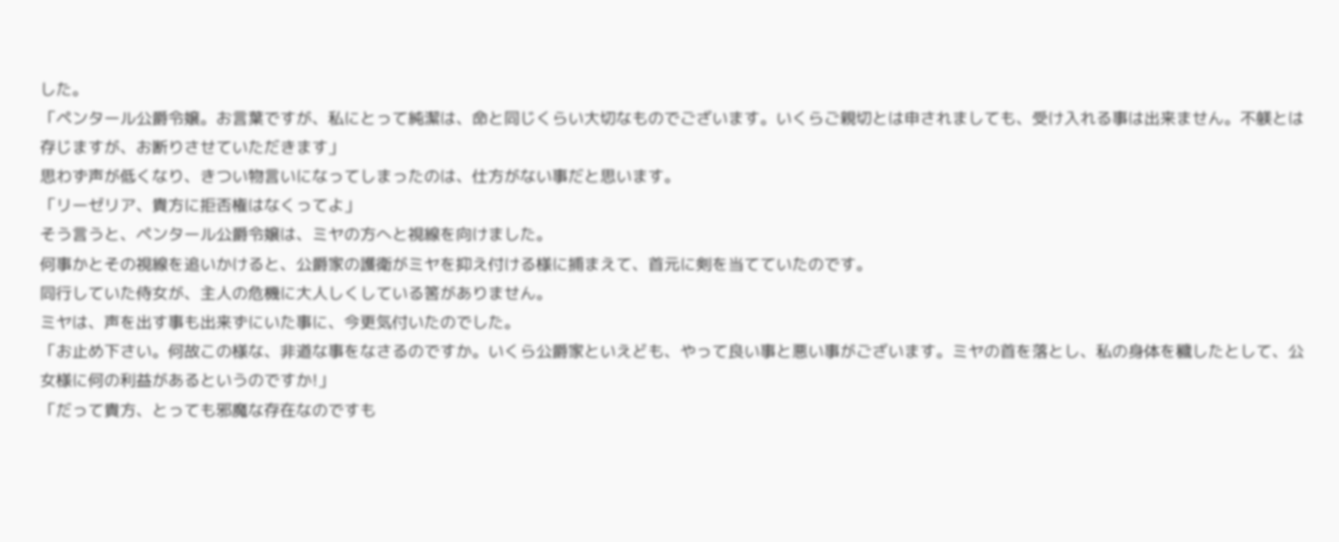した。
「ペンタール公爵令嬢。お言葉ですが、私にとって純潔は、命と同じくらい大切なものでございます。いくらご親切とは申されましても、受け入れる事は出来ません。不躾とは存じますが、お断りさせていただきます」
思わず声が低くなり、きつい物言いになってしまったのは、仕方がない事だと思います。
「リーゼリア、貴方に拒否権はなくってよ」
そう言うと、ペンタール公爵令嬢は、ミヤの方へと視線を向けました。
何事かとその視線を追いかけると、公爵家の護衛がミヤを抑え付ける様に捕まえて、首元に剣を当てていたのです。
同行していた侍女が、主人の危機に大人しくしている筈がありません。
ミヤは、声を出す事も出来ずにいた事に、今更気付いたのでした。
「お止め下さい。何故この様な、非道な事をなさるのですか。いくら公爵家といえども、やって良い事と悪い事がございます。ミヤの首を落とし、私の身体を穢したとして、公女様に何の利益があるというのですか!」
「だって貴方、とっても邪魔な存在なのですも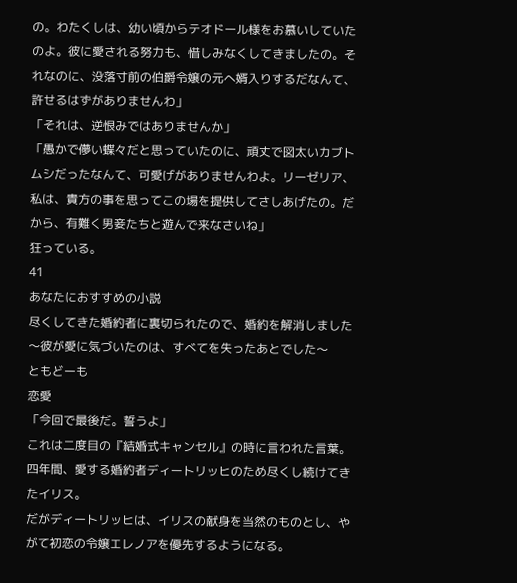の。わたくしは、幼い頃からテオドール様をお慕いしていたのよ。彼に愛される努力も、惜しみなくしてきましたの。それなのに、没落寸前の伯爵令嬢の元へ婿入りするだなんて、許せるはずがありませんわ」
「それは、逆恨みではありませんか」
「愚かで儚い蝶々だと思っていたのに、頑丈で図太いカブトムシだったなんて、可愛げがありませんわよ。リーゼリア、私は、貴方の事を思ってこの場を提供してさしあげたの。だから、有難く男妾たちと遊んで来なさいね」
狂っている。
41
あなたにおすすめの小説
尽くしてきた婚約者に裏切られたので、婚約を解消しました〜彼が愛に気づいたのは、すべてを失ったあとでした〜
ともどーも
恋愛
「今回で最後だ。誓うよ」
これは二度目の『結婚式キャンセル』の時に言われた言葉。
四年間、愛する婚約者ディートリッヒのため尽くし続けてきたイリス。
だがディートリッヒは、イリスの献身を当然のものとし、やがて初恋の令嬢エレノアを優先するようになる。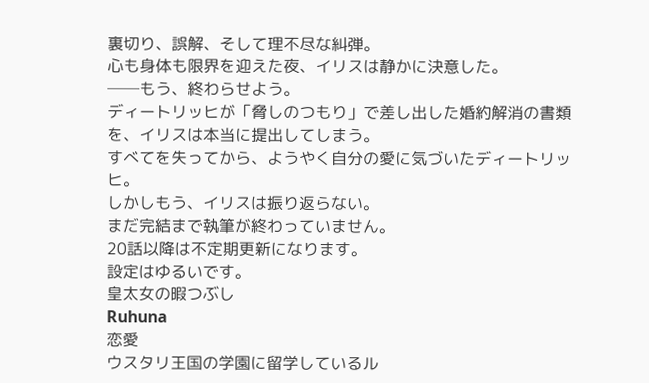裏切り、誤解、そして理不尽な糾弾。
心も身体も限界を迎えた夜、イリスは静かに決意した。
──もう、終わらせよう。
ディートリッヒが「脅しのつもり」で差し出した婚約解消の書類を、イリスは本当に提出してしまう。
すべてを失ってから、ようやく自分の愛に気づいたディートリッヒ。
しかしもう、イリスは振り返らない。
まだ完結まで執筆が終わっていません。
20話以降は不定期更新になります。
設定はゆるいです。
皇太女の暇つぶし
Ruhuna
恋愛
ウスタリ王国の学園に留学しているル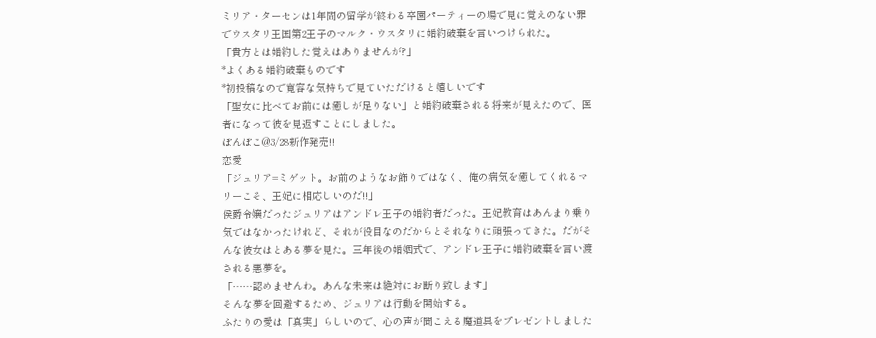ミリア・ターセンは1年間の留学が終わる卒園パーティーの場で見に覚えのない罪でウスタリ王国第2王子のマルク・ウスタリに婚約破棄を言いつけられた。
「貴方とは婚約した覚えはありませんが?」
*よくある婚約破棄ものです
*初投稿なので寛容な気持ちで見ていただけると嬉しいです
「聖女に比べてお前には癒しが足りない」と婚約破棄される将来が見えたので、医者になって彼を見返すことにしました。
ぽんぽこ@3/28新作発売!!
恋愛
「ジュリア=ミゲット。お前のようなお飾りではなく、俺の病気を癒してくれるマリーこそ、王妃に相応しいのだ!!」
侯爵令嬢だったジュリアはアンドレ王子の婚約者だった。王妃教育はあんまり乗り気ではなかったけれど、それが役目なのだからとそれなりに頑張ってきた。だがそんな彼女はとある夢を見た。三年後の婚姻式で、アンドレ王子に婚約破棄を言い渡される悪夢を。
「……認めませんわ。あんな未来は絶対にお断り致します」
そんな夢を回避するため、ジュリアは行動を開始する。
ふたりの愛は「真実」らしいので、心の声が聞こえる魔道具をプレゼントしました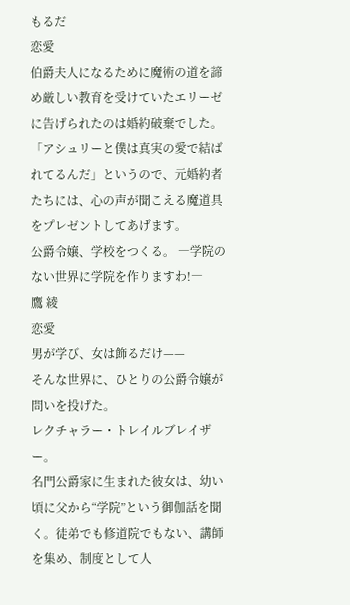もるだ
恋愛
伯爵夫人になるために魔術の道を諦め厳しい教育を受けていたエリーゼに告げられたのは婚約破棄でした。「アシュリーと僕は真実の愛で結ばれてるんだ」というので、元婚約者たちには、心の声が聞こえる魔道具をプレゼントしてあげます。
公爵令嬢、学校をつくる。 ―学院のない世界に学院を作りますわ!―
鷹 綾
恋愛
男が学び、女は飾るだけ——
そんな世界に、ひとりの公爵令嬢が問いを投げた。
レクチャラー・トレイルブレイザー。
名門公爵家に生まれた彼女は、幼い頃に父から“学院”という御伽話を聞く。徒弟でも修道院でもない、講師を集め、制度として人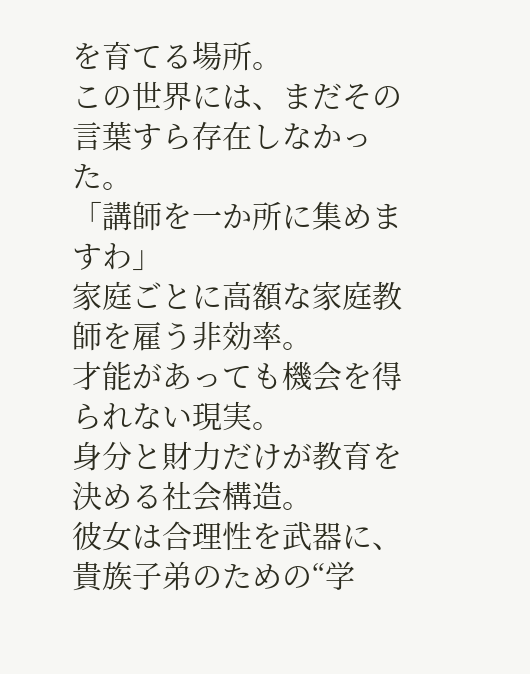を育てる場所。
この世界には、まだその言葉すら存在しなかった。
「講師を一か所に集めますわ」
家庭ごとに高額な家庭教師を雇う非効率。
才能があっても機会を得られない現実。
身分と財力だけが教育を決める社会構造。
彼女は合理性を武器に、貴族子弟のための“学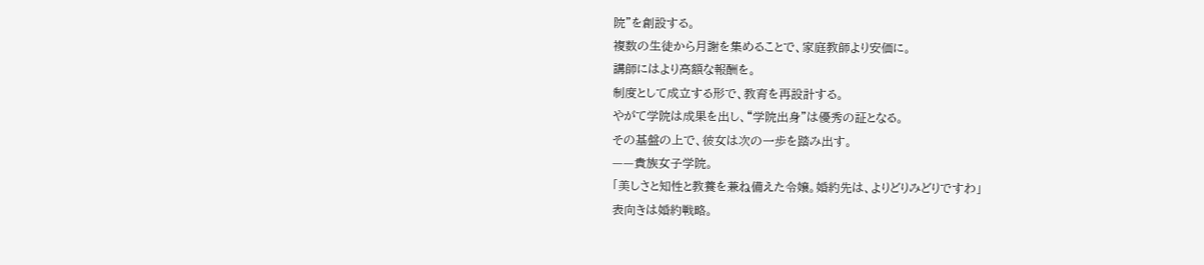院”を創設する。
複数の生徒から月謝を集めることで、家庭教師より安価に。
講師にはより高額な報酬を。
制度として成立する形で、教育を再設計する。
やがて学院は成果を出し、“学院出身”は優秀の証となる。
その基盤の上で、彼女は次の一歩を踏み出す。
——貴族女子学院。
「美しさと知性と教養を兼ね備えた令嬢。婚約先は、よりどりみどりですわ」
表向きは婚約戦略。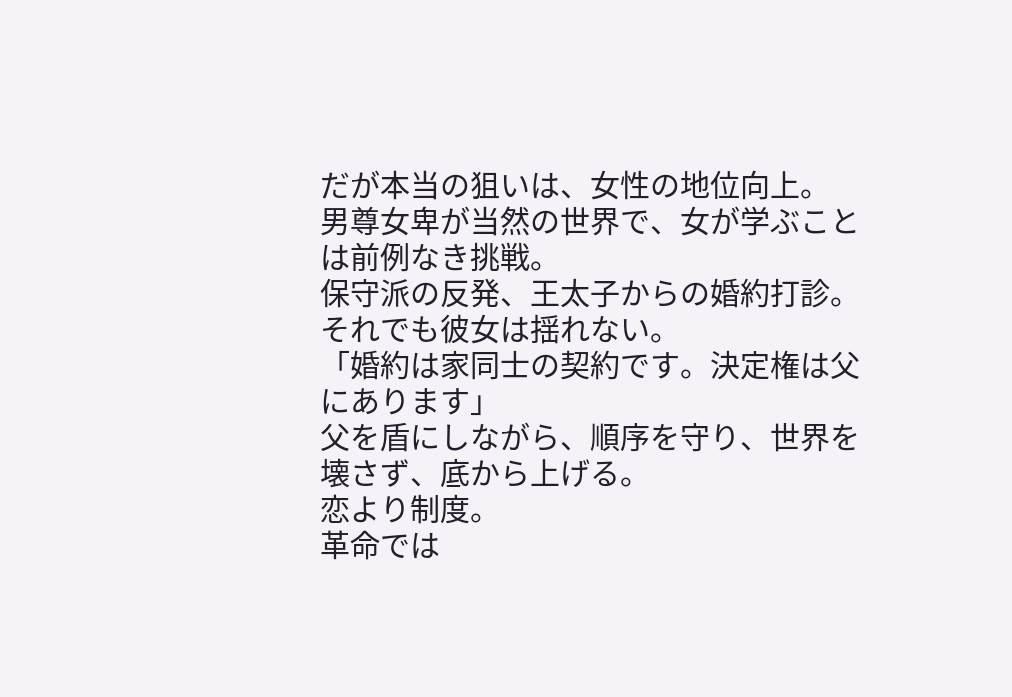だが本当の狙いは、女性の地位向上。
男尊女卑が当然の世界で、女が学ぶことは前例なき挑戦。
保守派の反発、王太子からの婚約打診。
それでも彼女は揺れない。
「婚約は家同士の契約です。決定権は父にあります」
父を盾にしながら、順序を守り、世界を壊さず、底から上げる。
恋より制度。
革命では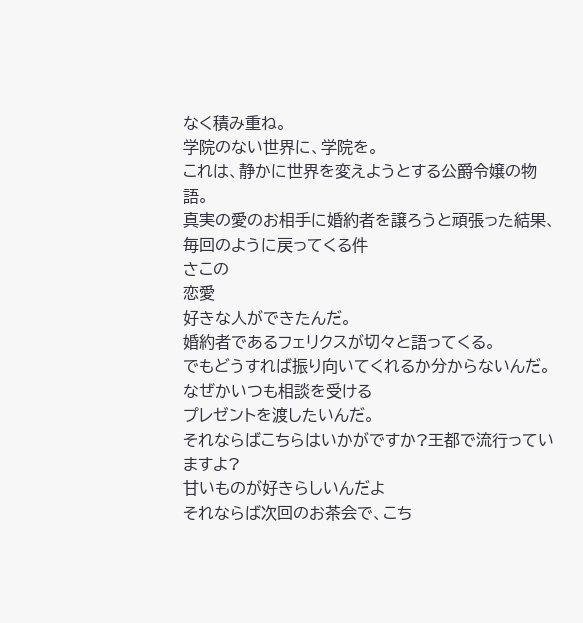なく積み重ね。
学院のない世界に、学院を。
これは、静かに世界を変えようとする公爵令嬢の物語。
真実の愛のお相手に婚約者を譲ろうと頑張った結果、毎回のように戻ってくる件
さこの
恋愛
好きな人ができたんだ。
婚約者であるフェリクスが切々と語ってくる。
でもどうすれば振り向いてくれるか分からないんだ。なぜかいつも相談を受ける
プレゼントを渡したいんだ。
それならばこちらはいかがですか?王都で流行っていますよ?
甘いものが好きらしいんだよ
それならば次回のお茶会で、こち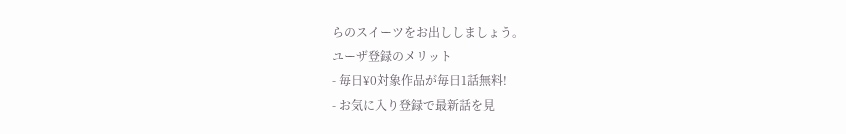らのスイーツをお出ししましょう。
ユーザ登録のメリット
- 毎日¥0対象作品が毎日1話無料!
- お気に入り登録で最新話を見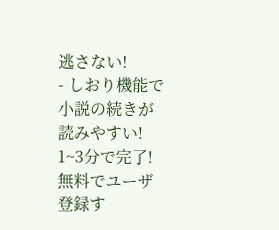逃さない!
- しおり機能で小説の続きが読みやすい!
1~3分で完了!
無料でユーザ登録す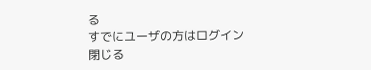る
すでにユーザの方はログイン
閉じる